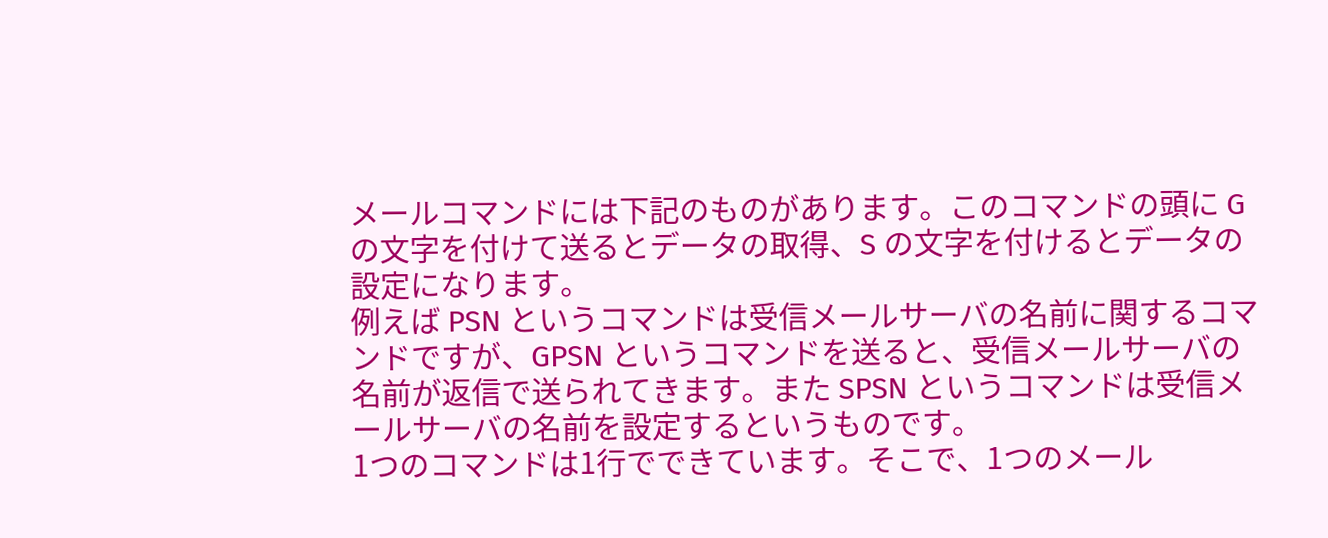メールコマンドには下記のものがあります。このコマンドの頭に G の文字を付けて送るとデータの取得、S の文字を付けるとデータの設定になります。
例えば PSN というコマンドは受信メールサーバの名前に関するコマンドですが、GPSN というコマンドを送ると、受信メールサーバの名前が返信で送られてきます。また SPSN というコマンドは受信メールサーバの名前を設定するというものです。
1つのコマンドは1行でできています。そこで、1つのメール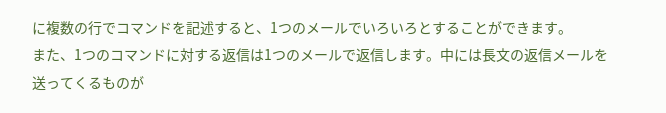に複数の行でコマンドを記述すると、1つのメールでいろいろとすることができます。
また、1つのコマンドに対する返信は1つのメールで返信します。中には長文の返信メールを送ってくるものが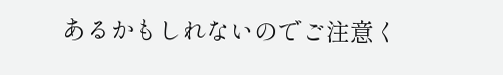あるかもしれないのでご注意く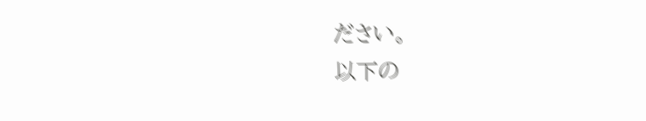ださい。
以下の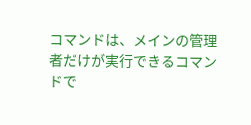コマンドは、メインの管理者だけが実行できるコマンドで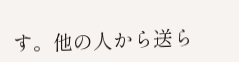す。他の人から送ら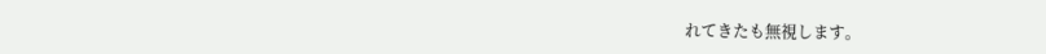れてきたも無視します。